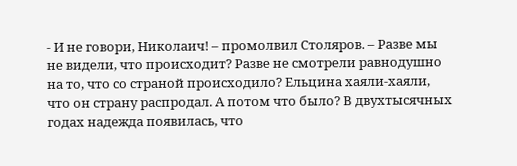- И не говори, Николаич! – промолвил Столяров. – Разве мы не видели, что происходит? Разве не смотрели равнодушно на то, что со страной происходило? Ельцина хаяли-хаяли, что он страну распродал. А потом что было? В двухтысячных годах надежда появилась, что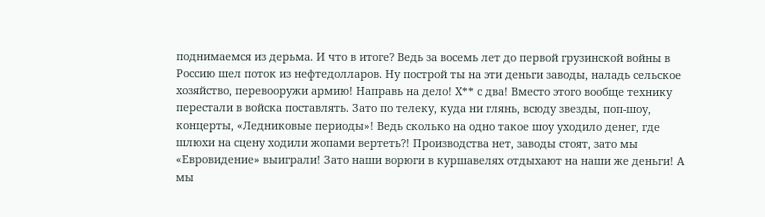поднимаемся из дерьма. И что в итоге? Ведь за восемь лет до первой грузинской войны в Россию шел поток из нефтедолларов. Ну построй ты на эти деньги заводы, наладь сельское хозяйство, перевооружи армию! Направь на дело! Х** с два! Вместо этого вообще технику перестали в войска поставлять. Зато по телеку, куда ни глянь, всюду звезды, поп-шоу, концерты, «Ледниковые периоды»! Ведь сколько на одно такое шоу уходило денег, где шлюхи на сцену ходили жопами вертеть?! Производства нет, заводы стоят, зато мы «Евровидение» выиграли! Зато наши ворюги в куршавелях отдыхают на наши же деньги! А мы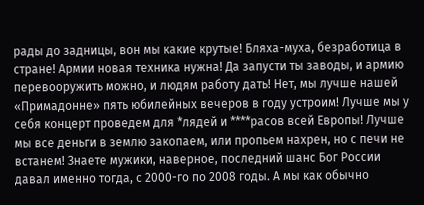рады до задницы, вон мы какие крутые! Бляха-муха, безработица в стране! Армии новая техника нужна! Да запусти ты заводы, и армию перевооружить можно, и людям работу дать! Нет, мы лучше нашей «Примадонне» пять юбилейных вечеров в году устроим! Лучше мы у себя концерт проведем для *лядей и ****расов всей Европы! Лучше мы все деньги в землю закопаем, или пропьем нахрен, но с печи не встанем! Знаете мужики, наверное, последний шанс Бог России давал именно тогда, с 2000-го по 2008 годы. А мы как обычно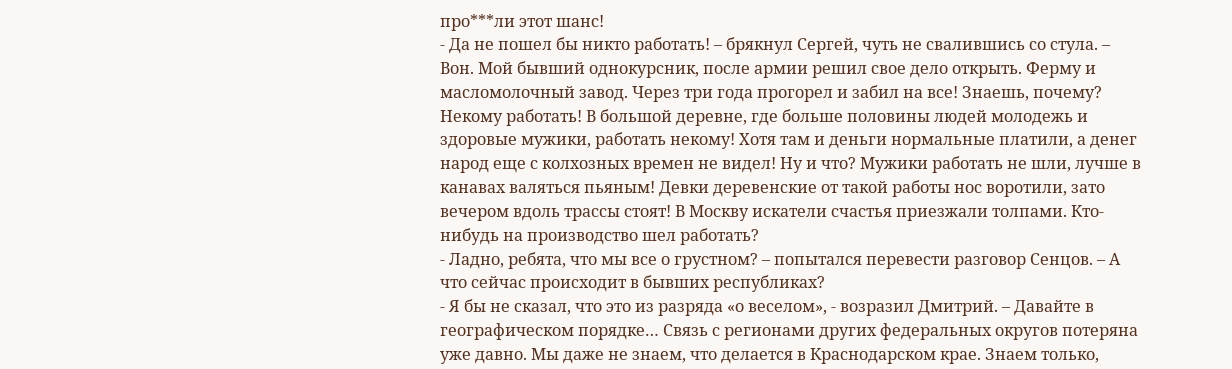про***ли этот шанс!
- Да не пошел бы никто работать! – брякнул Сергей, чуть не свалившись со стула. – Вон. Мой бывший однокурсник, после армии решил свое дело открыть. Ферму и масломолочный завод. Через три года прогорел и забил на все! Знаешь, почему? Некому работать! В большой деревне, где больше половины людей молодежь и здоровые мужики, работать некому! Хотя там и деньги нормальные платили, а денег народ еще с колхозных времен не видел! Ну и что? Мужики работать не шли, лучше в канавах валяться пьяным! Девки деревенские от такой работы нос воротили, зато вечером вдоль трассы стоят! В Москву искатели счастья приезжали толпами. Кто-нибудь на производство шел работать?
- Ладно, ребята, что мы все о грустном? – попытался перевести разговор Сенцов. – А что сейчас происходит в бывших республиках?
- Я бы не сказал, что это из разряда «о веселом», - возразил Дмитрий. – Давайте в географическом порядке… Связь с регионами других федеральных округов потеряна уже давно. Мы даже не знаем, что делается в Краснодарском крае. Знаем только,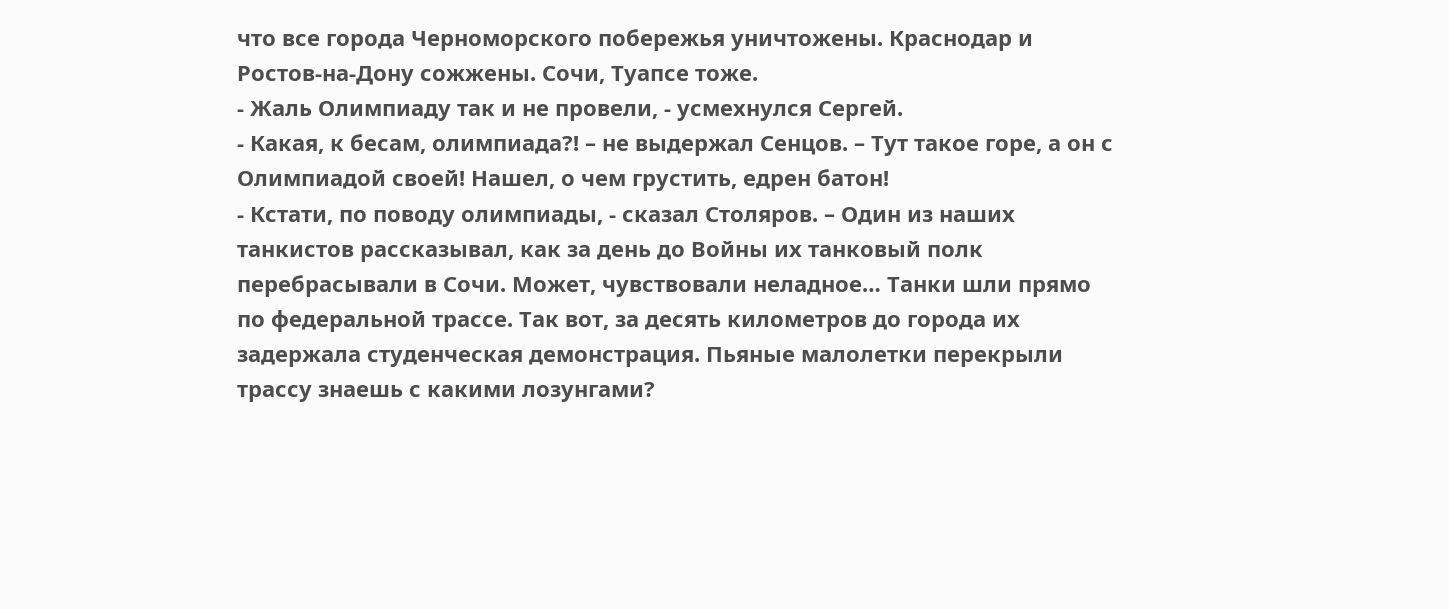что все города Черноморского побережья уничтожены. Краснодар и Ростов-на-Дону сожжены. Сочи, Туапсе тоже.
- Жаль Олимпиаду так и не провели, - усмехнулся Сергей.
- Какая, к бесам, олимпиада?! – не выдержал Сенцов. – Тут такое горе, а он с Олимпиадой своей! Нашел, о чем грустить, едрен батон!
- Кстати, по поводу олимпиады, - сказал Столяров. – Один из наших танкистов рассказывал, как за день до Войны их танковый полк перебрасывали в Сочи. Может, чувствовали неладное… Танки шли прямо по федеральной трассе. Так вот, за десять километров до города их задержала студенческая демонстрация. Пьяные малолетки перекрыли трассу знаешь с какими лозунгами?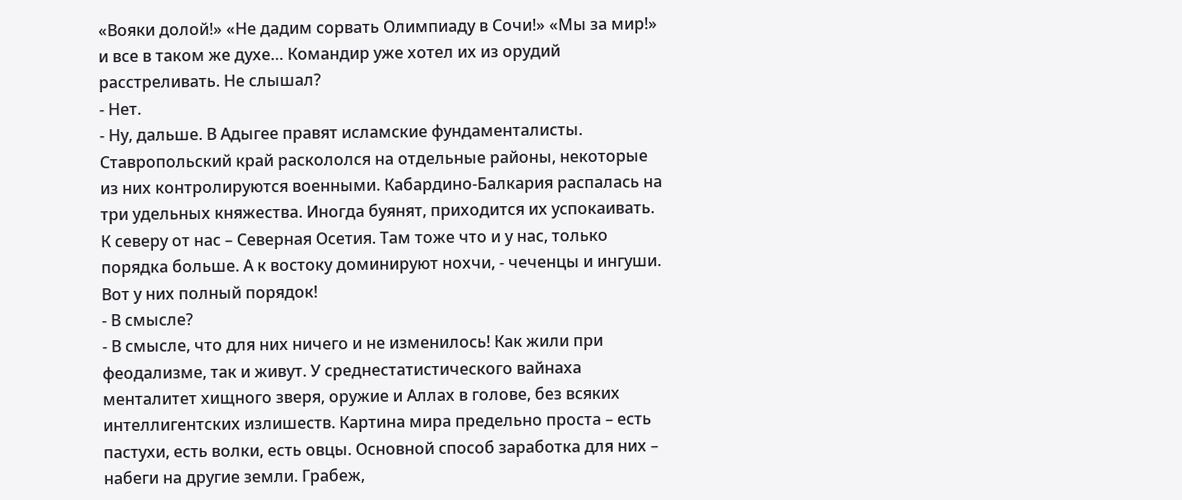«Вояки долой!» «Не дадим сорвать Олимпиаду в Сочи!» «Мы за мир!» и все в таком же духе… Командир уже хотел их из орудий расстреливать. Не слышал?
- Нет.
- Ну, дальше. В Адыгее правят исламские фундаменталисты. Ставропольский край раскололся на отдельные районы, некоторые из них контролируются военными. Кабардино-Балкария распалась на три удельных княжества. Иногда буянят, приходится их успокаивать. К северу от нас – Северная Осетия. Там тоже что и у нас, только порядка больше. А к востоку доминируют нохчи, - чеченцы и ингуши. Вот у них полный порядок!
- В смысле?
- В смысле, что для них ничего и не изменилось! Как жили при феодализме, так и живут. У среднестатистического вайнаха менталитет хищного зверя, оружие и Аллах в голове, без всяких интеллигентских излишеств. Картина мира предельно проста – есть пастухи, есть волки, есть овцы. Основной способ заработка для них – набеги на другие земли. Грабеж,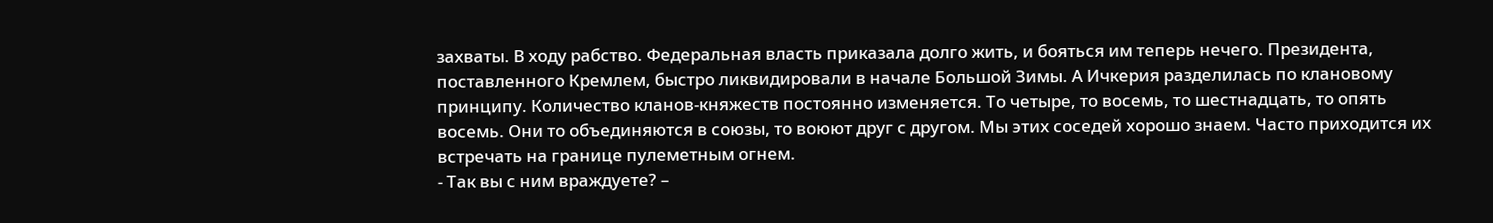захваты. В ходу рабство. Федеральная власть приказала долго жить, и бояться им теперь нечего. Президента, поставленного Кремлем, быстро ликвидировали в начале Большой Зимы. А Ичкерия разделилась по клановому принципу. Количество кланов-княжеств постоянно изменяется. То четыре, то восемь, то шестнадцать, то опять восемь. Они то объединяются в союзы, то воюют друг с другом. Мы этих соседей хорошо знаем. Часто приходится их встречать на границе пулеметным огнем.
- Так вы с ним враждуете? –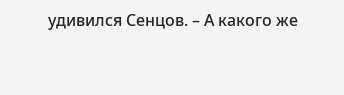удивился Сенцов. – А какого же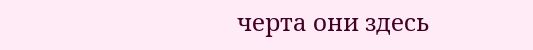черта они здесь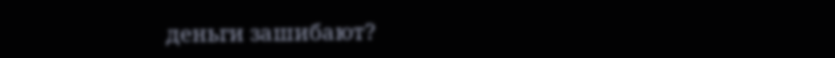деньги зашибают?